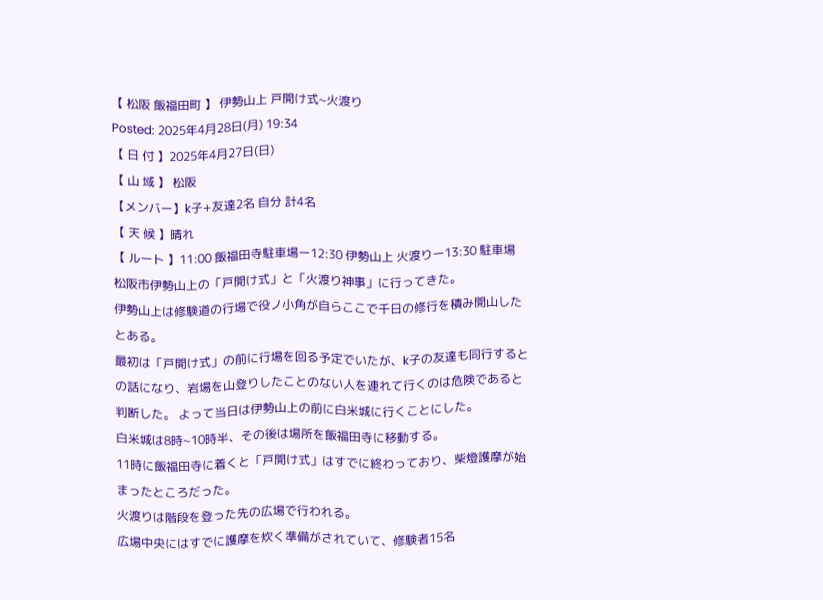【 松阪 飯福田町 】 伊勢山上 戸開け式~火渡り
Posted: 2025年4月28日(月) 19:34
【 日 付 】2025年4月27日(日)
【 山 域 】 松阪
【メンバー】k子+友達2名 自分 計4名
【 天 候 】晴れ
【 ルート 】11:00 飯福田寺駐車場ー12:30 伊勢山上 火渡りー13:30 駐車場
松阪市伊勢山上の「戸開け式」と「火渡り神事」に行ってきた。
伊勢山上は修験道の行場で役ノ小角が自らここで千日の修行を積み開山したとある。
最初は「戸開け式」の前に行場を回る予定でいたが、k子の友達も同行するとの話になり、岩場を山登りしたことのない人を連れて行くのは危険であると判断した。 よって当日は伊勢山上の前に白米城に行くことにした。
白米城は8時~10時半、その後は場所を飯福田寺に移動する。
11時に飯福田寺に着くと「戸開け式」はすでに終わっており、柴燈護摩が始まったところだった。
火渡りは階段を登った先の広場で行われる。
広場中央にはすでに護摩を炊く準備がされていて、修験者15名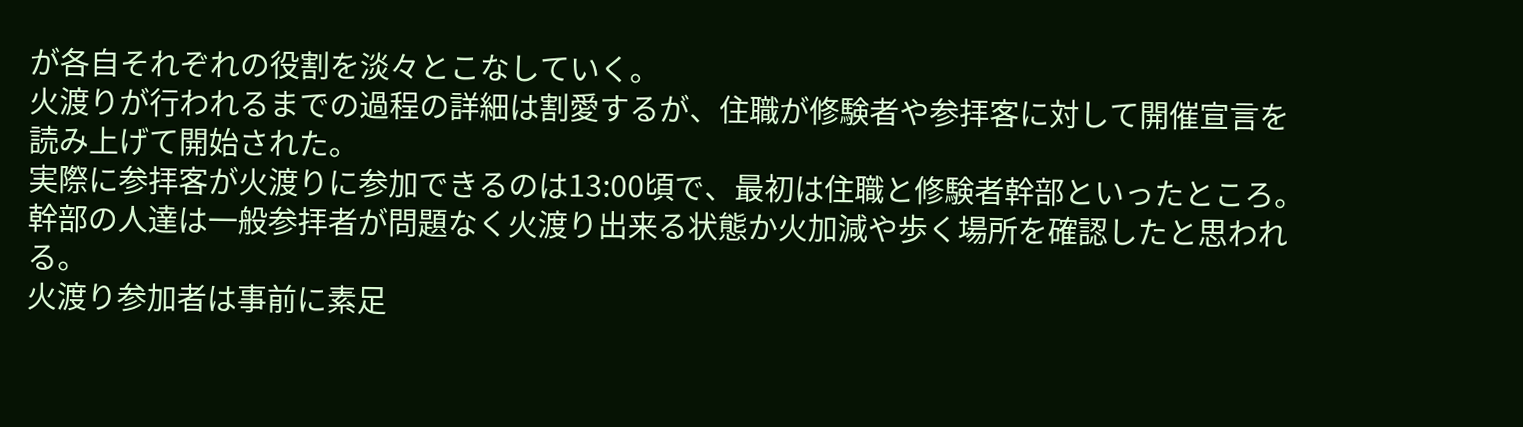が各自それぞれの役割を淡々とこなしていく。
火渡りが行われるまでの過程の詳細は割愛するが、住職が修験者や参拝客に対して開催宣言を読み上げて開始された。
実際に参拝客が火渡りに参加できるのは13:00頃で、最初は住職と修験者幹部といったところ。
幹部の人達は一般参拝者が問題なく火渡り出来る状態か火加減や歩く場所を確認したと思われる。
火渡り参加者は事前に素足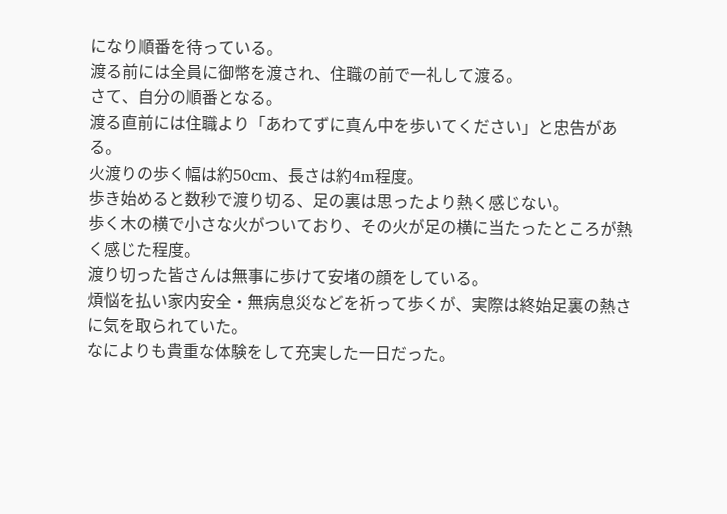になり順番を待っている。
渡る前には全員に御幣を渡され、住職の前で一礼して渡る。
さて、自分の順番となる。
渡る直前には住職より「あわてずに真ん中を歩いてください」と忠告がある。
火渡りの歩く幅は約50cm、長さは約4m程度。
歩き始めると数秒で渡り切る、足の裏は思ったより熱く感じない。
歩く木の横で小さな火がついており、その火が足の横に当たったところが熱く感じた程度。
渡り切った皆さんは無事に歩けて安堵の顔をしている。
煩悩を払い家内安全・無病息災などを祈って歩くが、実際は終始足裏の熱さに気を取られていた。
なによりも貴重な体験をして充実した一日だった。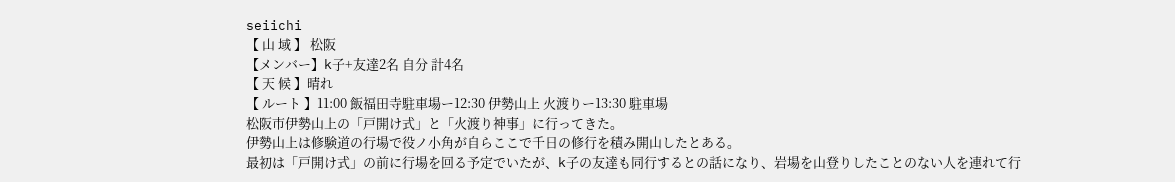seiichi
【 山 域 】 松阪
【メンバー】k子+友達2名 自分 計4名
【 天 候 】晴れ
【 ルート 】11:00 飯福田寺駐車場ー12:30 伊勢山上 火渡りー13:30 駐車場
松阪市伊勢山上の「戸開け式」と「火渡り神事」に行ってきた。
伊勢山上は修験道の行場で役ノ小角が自らここで千日の修行を積み開山したとある。
最初は「戸開け式」の前に行場を回る予定でいたが、k子の友達も同行するとの話になり、岩場を山登りしたことのない人を連れて行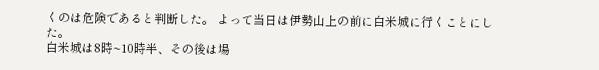くのは危険であると判断した。 よって当日は伊勢山上の前に白米城に行くことにした。
白米城は8時~10時半、その後は場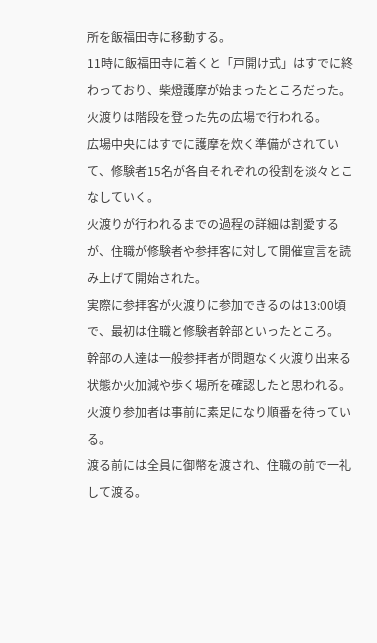所を飯福田寺に移動する。
11時に飯福田寺に着くと「戸開け式」はすでに終わっており、柴燈護摩が始まったところだった。
火渡りは階段を登った先の広場で行われる。
広場中央にはすでに護摩を炊く準備がされていて、修験者15名が各自それぞれの役割を淡々とこなしていく。
火渡りが行われるまでの過程の詳細は割愛するが、住職が修験者や参拝客に対して開催宣言を読み上げて開始された。
実際に参拝客が火渡りに参加できるのは13:00頃で、最初は住職と修験者幹部といったところ。
幹部の人達は一般参拝者が問題なく火渡り出来る状態か火加減や歩く場所を確認したと思われる。
火渡り参加者は事前に素足になり順番を待っている。
渡る前には全員に御幣を渡され、住職の前で一礼して渡る。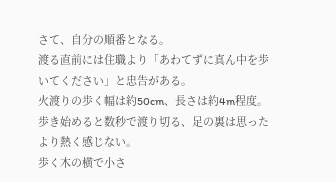さて、自分の順番となる。
渡る直前には住職より「あわてずに真ん中を歩いてください」と忠告がある。
火渡りの歩く幅は約50cm、長さは約4m程度。
歩き始めると数秒で渡り切る、足の裏は思ったより熱く感じない。
歩く木の横で小さ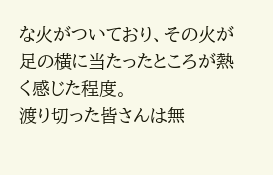な火がついており、その火が足の横に当たったところが熱く感じた程度。
渡り切った皆さんは無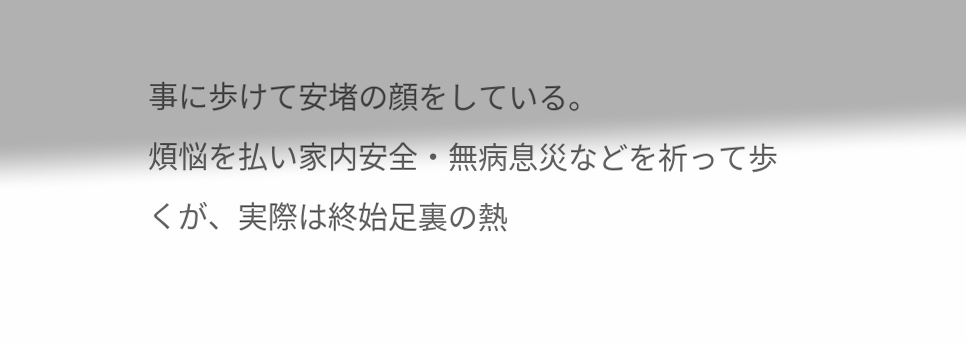事に歩けて安堵の顔をしている。
煩悩を払い家内安全・無病息災などを祈って歩くが、実際は終始足裏の熱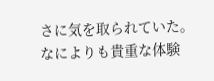さに気を取られていた。
なによりも貴重な体験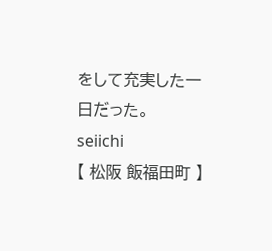をして充実した一日だった。
seiichi
【 松阪 飯福田町 】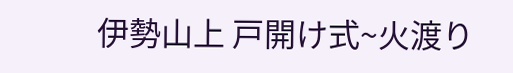伊勢山上 戸開け式~火渡り